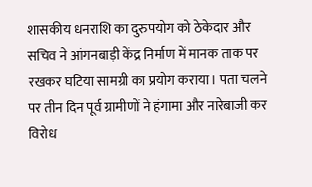शासकीय धनराशि का दुरुपयोग को ठेकेदार और सचिव ने आंगनबाड़ी केंद्र निर्माण में मानक ताक पर रखकर घटिया सामग्री का प्रयोग कराया। पता चलने पर तीन दिन पूर्व ग्रामीणों ने हंगामा और नारेबाजी कर विरोध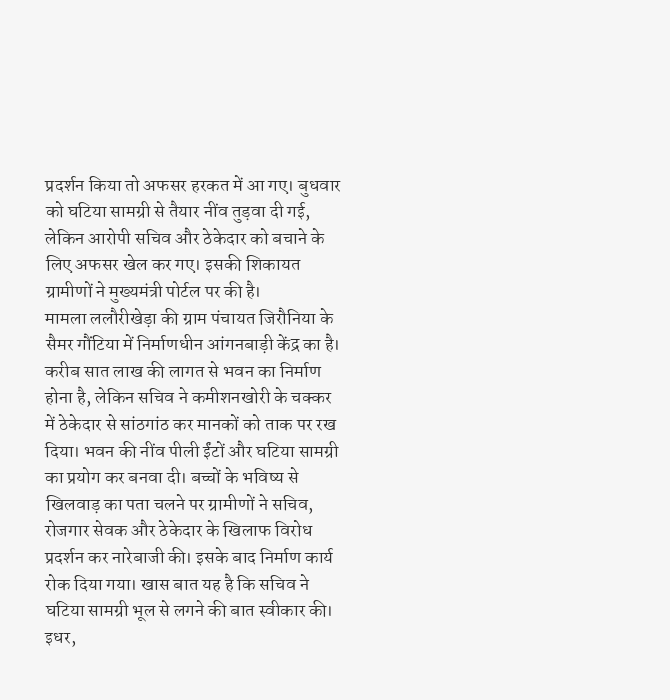प्रदर्शन किया तो अफसर हरकत में आ गए। बुधवार को घटिया सामग्री से तैयार नींव तुड़वा दी गई, लेकिन आरोपी सचिव और ठेकेदार को बचाने के लिए अफसर खेल कर गए। इसकी शिकायत ग्रामीणों ने मुख्यमंत्री पोर्टल पर की है।
मामला ललौरीखेड़ा की ग्राम पंचायत जिरौनिया के सैमर गौंटिया में निर्माणधीन आंगनबाड़ी केंद्र का है। करीब सात लाख की लागत से भवन का निर्माण होना है, लेकिन सचिव ने कमीशनखोरी के चक्कर में ठेकेदार से सांठगांठ कर मानकों को ताक पर रख दिया। भवन की नींव पीली ईंटों और घटिया सामग्री का प्रयोग कर बनवा दी। बच्चों के भविष्य से खिलवाड़ का पता चलने पर ग्रामीणों ने सचिव, रोजगार सेवक और ठेकेदार के खिलाफ विरोध प्रदर्शन कर नारेबाजी की। इसके बाद निर्माण कार्य रोक दिया गया। खास बात यह है कि सचिव ने घटिया सामग्री भूल से लगने की बात स्वीकार की। इधर,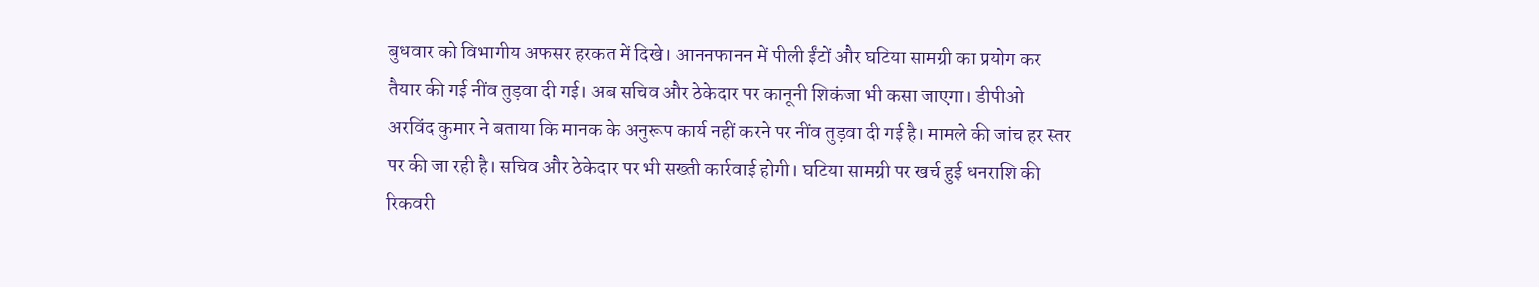बुधवार को विभागीय अफसर हरकत में दिखे। आननफानन में पीली ईंटों और घटिया सामग्री का प्रयोग कर तैयार की गई नींव तुड़वा दी गई। अब सचिव और ठेकेदार पर कानूनी शिकंजा भी कसा जाएगा। डीपीओ अरविंद कुमार ने बताया कि मानक के अनुरूप कार्य नहीं करने पर नींव तुड़वा दी गई है। मामले की जांच हर स्तर पर की जा रही है। सचिव और ठेकेदार पर भी सख्ती कार्रवाई होगी। घटिया सामग्री पर खर्च हुई धनराशि की रिकवरी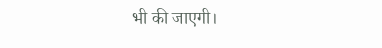भी की जाएगी।